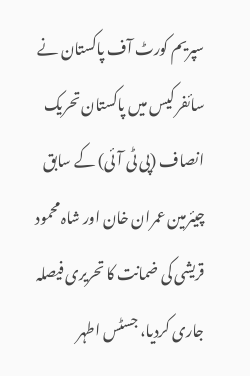سپریم کورٹ آف پاکستان نے سائفر کیس میں پاکستان تحریک انصاف (پی ٹی آئی) کے سابق چیئرمین عمران خان اور شاہ محمود قریشی کی ضمانت کا تحریری فیصلہ جاری کردیا، جسٹس اطہر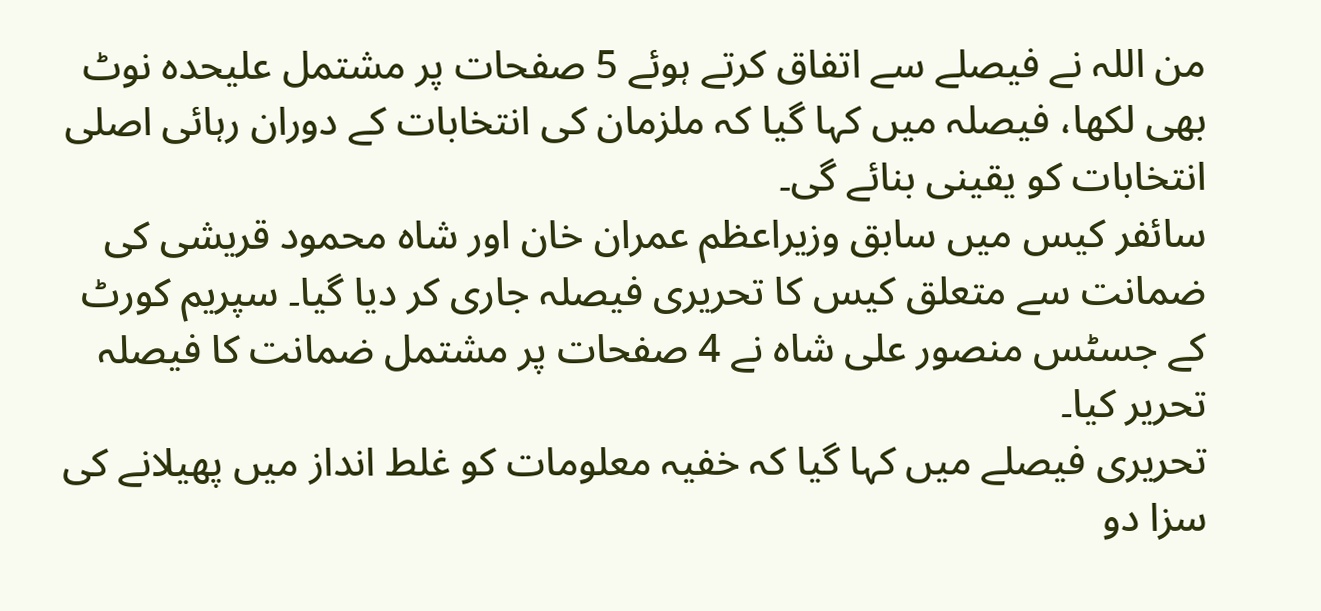من اللہ نے فیصلے سے اتفاق کرتے ہوئے 5 صفحات پر مشتمل علیحدہ نوٹ بھی لکھا، فیصلہ میں کہا گیا کہ ملزمان کی انتخابات کے دوران رہائی اصلی انتخابات کو یقینی بنائے گی۔
سائفر کیس میں سابق وزیراعظم عمران خان اور شاہ محمود قریشی کی ضمانت سے متعلق کیس کا تحریری فیصلہ جاری کر دیا گیا۔ سپریم کورٹ کے جسٹس منصور علی شاہ نے 4 صفحات پر مشتمل ضمانت کا فیصلہ تحریر کیا۔
تحریری فیصلے میں کہا گیا کہ خفیہ معلومات کو غلط انداز میں پھیلانے کی سزا دو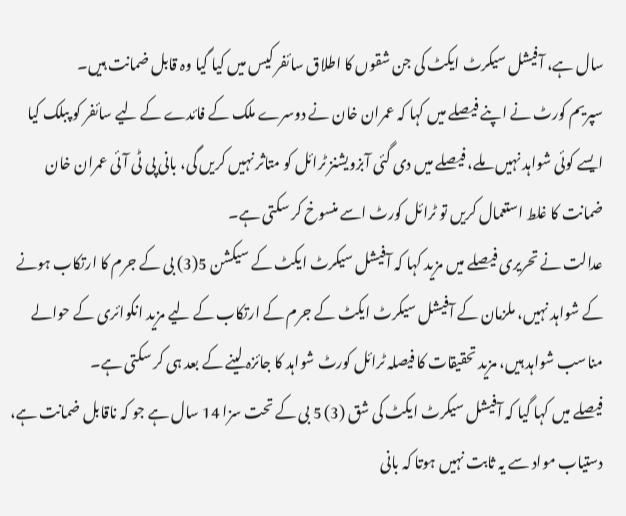سال ہے، آفیشل سیکرٹ ایکٹ کی جن شقوں کا اطلاق سائفر کیس میں کیا گیا وہ قابل ضمانت ہیں۔
سپریم کورٹ نے اپنے فیصلے میں کہا کہ عمران خان نے دوسرے ملک کے فائدے کے لیے سائفر کو پبلک کیا ایسے کوئی شواہد نہیں ملے، فیصلے میں دی گئی آبزویشنز ٹرائل کو متاثر نہیں کریں گی، بانی پی ٹی آئی عمران خان ضمانت کا غلط استعمال کریں تو ٹرائل کورٹ اسے منسوخ کر سکتی ہے۔
عدالت نے تحریری فیصلے میں مزید کہا کہ آفیشل سیکرٹ ایکٹ کے سیکشن 5(3) بی کے جرم کا ارتکاب ہونے کے شواہد نہیں، ملزمان کے آفیشل سیکرٹ ایکٹ کے جرم کے ارتکاب کے لیے مزید انکوائری کے حوالے مناسب شواہد ہیں، مزید تحقیقات کا فیصلہ ٹرائل کورٹ شواہد کا جائزہ لینے کے بعد ہی کر سکتی ہے۔
فیصلے میں کہا گیا کہ آفیشل سیکرٹ ایکٹ کی شق (3) 5 بی کے تحت سزا 14 سال ہے جو کہ ناقابل ضمانت ہے، دستیاب مواد سے یہ ثابت نہیں ہوتا کہ بانی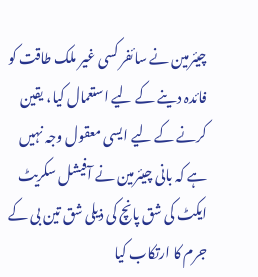چیئرمین نے سائفر کسی غیر ملک طاقت کو فائدہ دینے کے لیے استعمال کیا، یقین کرنے کے لیے ایسی معقول وجہ نہیں ہے کہ بانی چیئرمین نے آفیشل سکریٹ ایکٹ کی شق پانچ کی ذیلی شق تین بی کے جرم کا ارتکاب کیا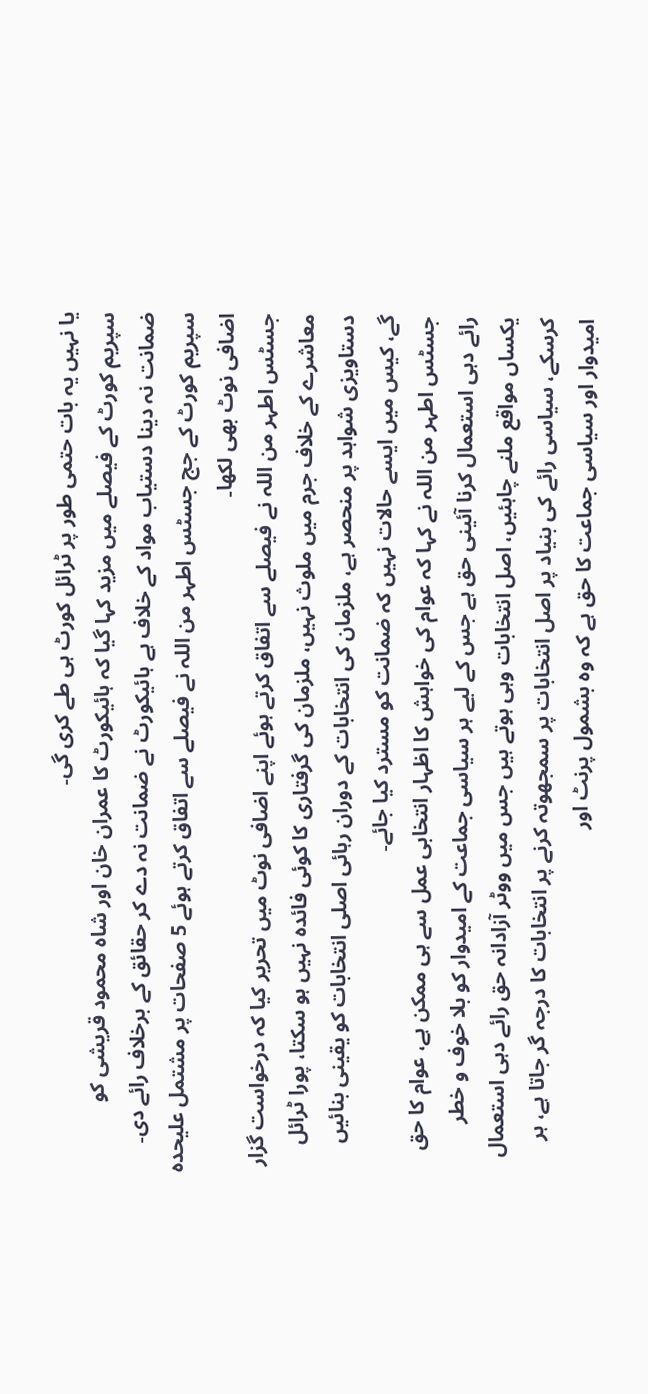یا نہیں یہ بات حتمی طور پر ٹرائل کورٹ ہی طے کری گی۔
سپریم کورٹ کے فیصلے میں مزید کہا گیا کہ ہائیکورٹ کا عمران خان اور شاہ محمود قریشی کو ضمانت نہ دینا دستیاب مواد کے خلاف ہے ہائیکورٹ نے ضمانت نہ دے کر حقائق کے برخلاف رائے دی۔
سپریم کورٹ کے جج جسٹس اطہر من اللہ نے فیصلے سے اتفاق کرتے ہوئے 5 صفحات پر مشتمل علیحدہ اضافی نوٹ بھی لکھا۔
جسٹس اطہر من اللہ نے فیصلے سے اتفاق کرتے ہوئے اپنے اضافی نوٹ میں تحریر کیا کہ درخواست گزار معاشرے کے خلاف جرم میں ملوث نہیں، ملزمان کی گرفتاری کا کوئی فائدہ نہیں ہو سکتا، پورا ٹرائل دستاویزی شواہد پر منحصر ہے، ملزمان کی انتخابات کے دوران رہائی اصلی انتخابات کو یقینی بنائیں گے، کیس میں ایسے حالات نہیں کہ ضمانت کو مسترد کیا جائے۔
جسٹس اطہر من اللہ نے کہا کہ عوام کی خواہش کا اظہار انتخابی عمل سے ہی ممکن ہے، عوام کا حق رائے دہی استعمال کرنا آئینی حق ہے جس کے لیے ہر سیاسی جماعت کے امیدوار کو بلا خوف و خطر یکساں مواقع ملنے چاہئیں، اصل انتخابات وہی ہوتے ہیں جس میں ووٹر آزادانہ حق رائے دہی استعمال کرسکے، سیاسی رائے کی بنیاد پر اصل انتخابات پر سمجھوتہ کرنے پر انتخابات کا درجہ گر جاتا ہے، ہر امیدوار اور سیاسی جماعت کا حق ہے کہ وہ بشمول پرنٹ اور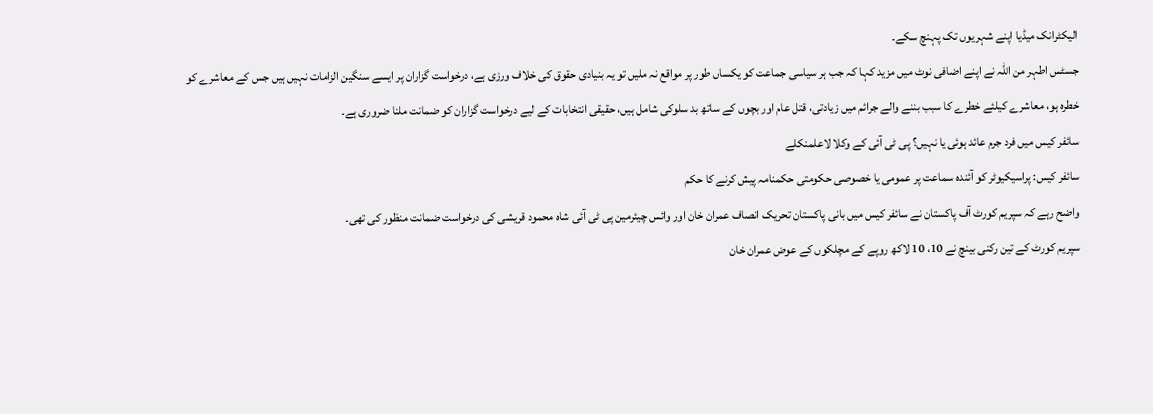الیکٹرانک میڈیا اپنے شہریوں تک پہنچ سکے۔
جسٹس اطہر من اللہ نے اپنے اضافی نوٹ میں مزید کہا کہ جب ہر سیاسی جماعت کو یکساں طور پر مواقع نہ ملیں تو یہ بنیادی حقوق کی خلاف ورزی ہے، درخواست گزاران پر ایسے سنگین الزامات نہیں ہیں جس کے معاشرے کو خطرہ ہو، معاشرے کیلئے خطرے کا سبب بننے والے جرائم میں زیادتی، قتل عام اور بچوں کے ساتھ بد سلوکی شامل ہیں، حقیقی انتخابات کے لیے درخواست گزاران کو ضمانت ملنا ضروری ہے۔
سائفر کیس میں فرد جرم عائد ہوئی یا نہیں؟ پی ٹی آئی کے وکلا لاعلمنکلے
سائفر کیس: پراسیکیوٹر کو آئندہ سماعت پر عمومی یا خصوصی حکومتی حکمنامہ پیش کرنے کا حکم
واضح رہے کہ سپریم کورٹ آف پاکستان نے سائفر کیس میں بانی پاکستان تحریک انصاف عمران خان اور وائس چیئرمین پی ٹی آئی شاہ محمود قریشی کی درخواست ضمانت منظور کی تھی۔
سپریم کورٹ کے تین رکنی بینچ نے 10، 10 لاکھ روپے کے مچلکوں کے عوض عمران خان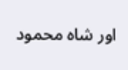اور شاہ محمود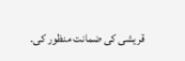قریشی کی ضمانت منظور کی۔